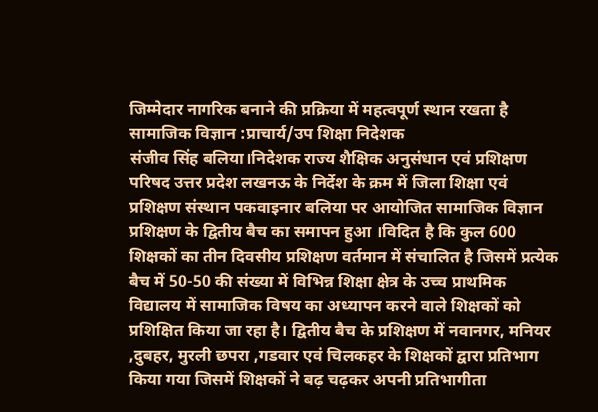जिम्मेदार नागरिक बनाने की प्रक्रिया में महत्वपूर्ण स्थान रखता है सामाजिक विज्ञान :प्राचार्य/उप शिक्षा निदेशक
संजीव सिंह बलिया।निदेशक राज्य शैक्षिक अनुसंधान एवं प्रशिक्षण परिषद उत्तर प्रदेश लखनऊ के निर्देश के क्रम में जिला शिक्षा एवं प्रशिक्षण संस्थान पकवाइनार बलिया पर आयोजित सामाजिक विज्ञान प्रशिक्षण के द्वितीय बैच का समापन हुआ ।विदित है कि कुल 600 शिक्षकों का तीन दिवसीय प्रशिक्षण वर्तमान में संचालित है जिसमें प्रत्येक बैच में 50-50 की संख्या में विभिन्न शिक्षा क्षेत्र के उच्च प्राथमिक विद्यालय में सामाजिक विषय का अध्यापन करने वाले शिक्षकों को प्रशिक्षित किया जा रहा है। द्वितीय बैच के प्रशिक्षण में नवानगर, मनियर ,दुबहर, मुरली छपरा ,गडवार एवं चिलकहर के शिक्षकों द्वारा प्रतिभाग किया गया जिसमें शिक्षकों ने बढ़ चढ़कर अपनी प्रतिभागीता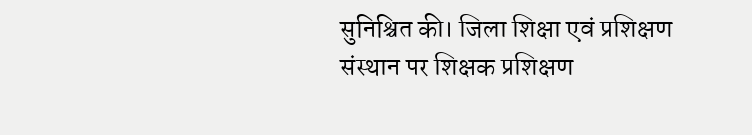सुनिश्चित की। जिला शिक्षा एवं प्रशिक्षण संस्थान पर शिक्षक प्रशिक्षण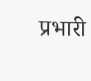प्रभारी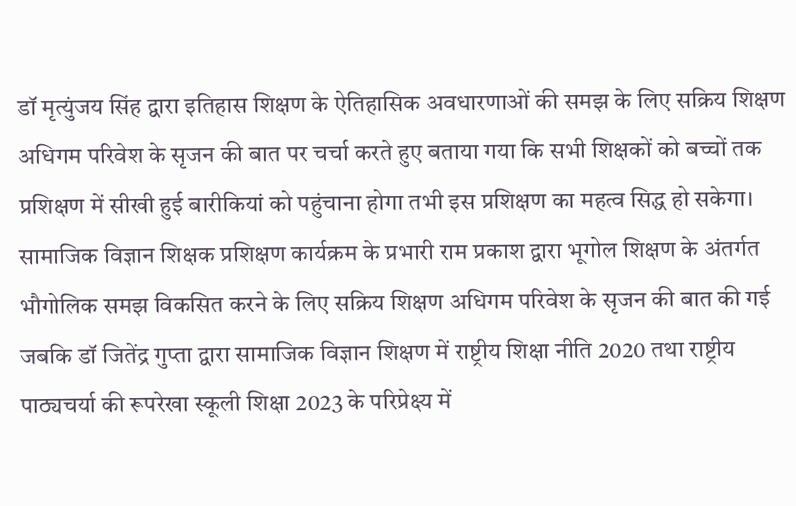डॉ मृत्युंजय सिंह द्वारा इतिहास शिक्षण के ऐतिहासिक अवधारणाओं की समझ के लिए सक्रिय शिक्षण अधिगम परिवेश के सृजन की बात पर चर्चा करते हुए बताया गया कि सभी शिक्षकों को बच्चों तक प्रशिक्षण में सीखी हुई बारीकियां को पहुंचाना होगा तभी इस प्रशिक्षण का महत्व सिद्ध हो सकेगा। सामाजिक विज्ञान शिक्षक प्रशिक्षण कार्यक्रम के प्रभारी राम प्रकाश द्वारा भूगोल शिक्षण के अंतर्गत भौगोलिक समझ विकसित करने के लिए सक्रिय शिक्षण अधिगम परिवेश के सृजन की बात की गई जबकि डॉ जितेंद्र गुप्ता द्वारा सामाजिक विज्ञान शिक्षण में राष्ट्रीय शिक्षा नीति 2020 तथा राष्ट्रीय पाठ्यचर्या की रूपरेखा स्कूली शिक्षा 2023 के परिप्रेक्ष्य में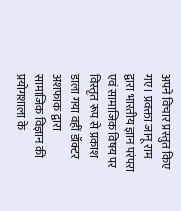अपने विचार प्रस्तुत किए गए। प्रवक्ता जानू राम द्वारा भारतीय ज्ञान परंपरा एवं सामाजिक विषय पर विस्तृत रूप से प्रकाश डाला गया वहीं डॉक्टर अशफाक द्वारा सामाजिक विज्ञान की प्रयोगशाला के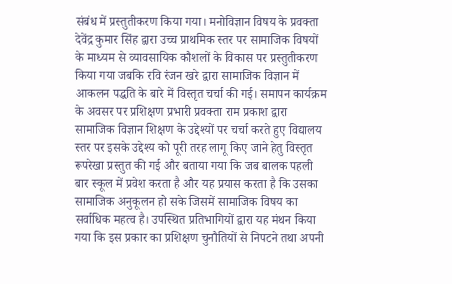संबंध में प्रस्तुतीकरण किया गया। मनोविज्ञान विषय के प्रवक्ता देवेंद्र कुमार सिंह द्वारा उच्च प्राथमिक स्तर पर सामाजिक विषयों के माध्यम से व्यावसायिक कौशलों के विकास पर प्रस्तुतीकरण किया गया जबकि रवि रंजन खरे द्वारा सामाजिक विज्ञान में आकलन पद्धति के बारे में विस्तृत चर्चा की गई। समापन कार्यक्रम के अवसर पर प्रशिक्षण प्रभारी प्रवक्ता राम प्रकाश द्वारा सामाजिक विज्ञान शिक्षण के उद्देश्यों पर चर्चा करते हुए विद्यालय स्तर पर इसके उद्देश्य को पूरी तरह लागू किए जाने हेतु विस्तृत रूपरेखा प्रस्तुत की गई और बताया गया कि जब बालक पहली बार स्कूल में प्रवेश करता है और यह प्रयास करता है कि उसका सामाजिक अनुकूलन हो सके जिसमें सामाजिक विषय का सर्वाधिक महत्व है। उपस्थित प्रतिभागियों द्वारा यह मंथन किया गया कि इस प्रकार का प्रशिक्षण चुनौतियों से निपटने तथा अपनी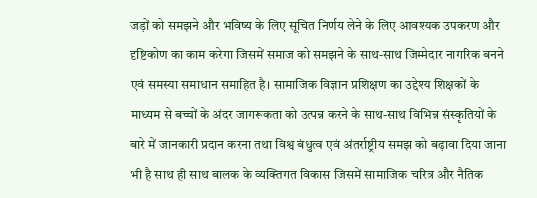जड़ों को समझने और भविष्य के लिए सूचित निर्णय लेने के लिए आवश्यक उपकरण और दृष्टिकोण का काम करेगा जिसमें समाज को समझने के साथ-साथ जिम्मेदार नागरिक बनने एवं समस्या समाधान समाहित है। सामाजिक विज्ञान प्रशिक्षण का उद्देश्य शिक्षकों के माध्यम से बच्चों के अंदर जागरूकता को उत्पन्न करने के साथ-साथ विभिन्न संस्कृतियों के बारे में जानकारी प्रदान करना तथा विश्व बंधुत्व एवं अंतर्राष्ट्रीय समझ को बढ़ावा दिया जाना भी है साथ ही साथ बालक के व्यक्तिगत विकास जिसमें सामाजिक चरित्र और नैतिक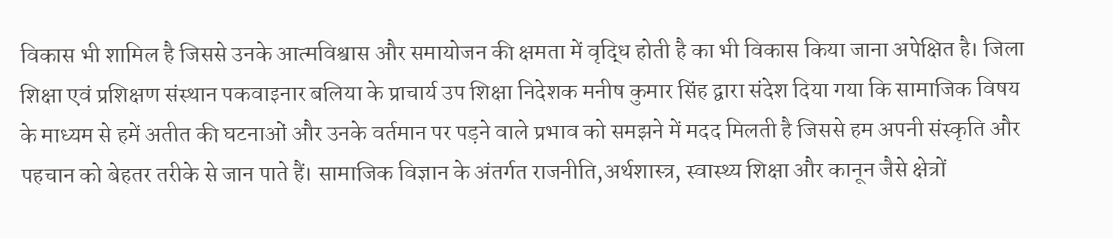विकास भी शामिल है जिससे उनके आत्मविश्वास और समायोजन की क्षमता में वृद्धि होती है का भी विकास किया जाना अपेक्षित है। जिला शिक्षा एवं प्रशिक्षण संस्थान पकवाइनार बलिया के प्राचार्य उप शिक्षा निदेशक मनीष कुमार सिंह द्वारा संदेश दिया गया कि सामाजिक विषय के माध्यम से हमें अतीत की घटनाओं और उनके वर्तमान पर पड़ने वाले प्रभाव को समझने में मदद मिलती है जिससे हम अपनी संस्कृति और पहचान को बेहतर तरीके से जान पाते हैं। सामाजिक विज्ञान के अंतर्गत राजनीति,अर्थशास्त्र, स्वास्थ्य शिक्षा और कानून जैसे क्षेत्रों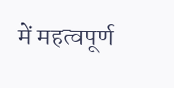में महत्वपूर्ण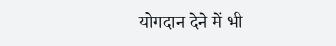योगदान देने में भी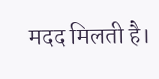मदद मिलती है।